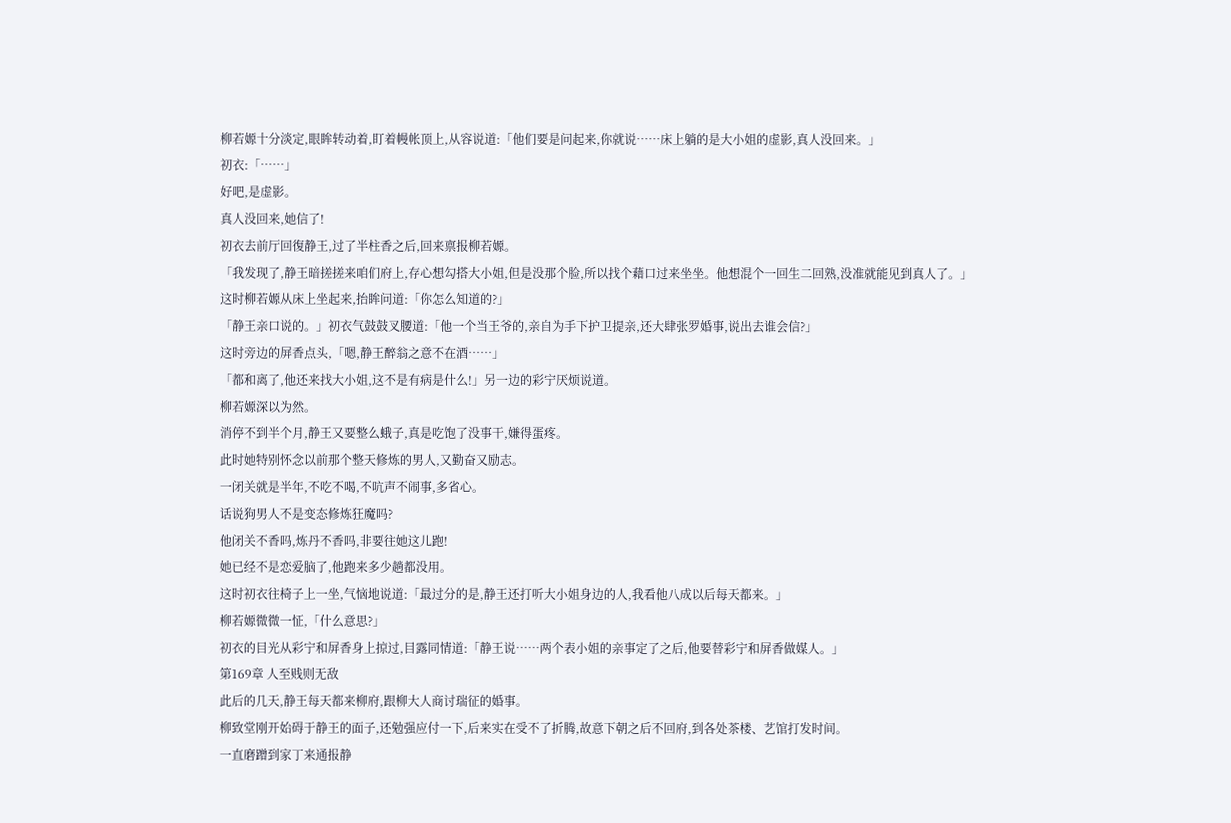柳若嫄十分淡定,眼眸转动着,盯着幔帐顶上,从容说道:「他们要是问起来,你就说……床上躺的是大小姐的虚影,真人没回来。」
初衣:「……」
好吧,是虚影。
真人没回来,她信了!
初衣去前厅回復静王,过了半柱香之后,回来禀报柳若嫄。
「我发现了,静王暗搓搓来咱们府上,存心想勾搭大小姐,但是没那个脸,所以找个藉口过来坐坐。他想混个一回生二回熟,没准就能见到真人了。」
这时柳若嫄从床上坐起来,抬眸问道:「你怎么知道的?」
「静王亲口说的。」初衣气鼓鼓叉腰道:「他一个当王爷的,亲自为手下护卫提亲,还大肆张罗婚事,说出去谁会信?」
这时旁边的屏香点头,「嗯,静王醉翁之意不在酒……」
「都和离了,他还来找大小姐,这不是有病是什么!」另一边的彩宁厌烦说道。
柳若嫄深以为然。
消停不到半个月,静王又要整么蛾子,真是吃饱了没事干,嫌得蛋疼。
此时她特别怀念以前那个整天修炼的男人,又勤奋又励志。
一闭关就是半年,不吃不喝,不吭声不闹事,多省心。
话说狗男人不是变态修炼狂魔吗?
他闭关不香吗,炼丹不香吗,非要往她这儿跑!
她已经不是恋爱脑了,他跑来多少趟都没用。
这时初衣往椅子上一坐,气恼地说道:「最过分的是,静王还打听大小姐身边的人,我看他八成以后每天都来。」
柳若嫄微微一怔,「什么意思?」
初衣的目光从彩宁和屏香身上掠过,目露同情道:「静王说……两个表小姐的亲事定了之后,他要替彩宁和屏香做媒人。」
第169章 人至贱则无敌
此后的几天,静王每天都来柳府,跟柳大人商讨瑞征的婚事。
柳致堂刚开始碍于静王的面子,还勉强应付一下,后来实在受不了折腾,故意下朝之后不回府,到各处茶楼、艺馆打发时间。
一直磨蹭到家丁来通报静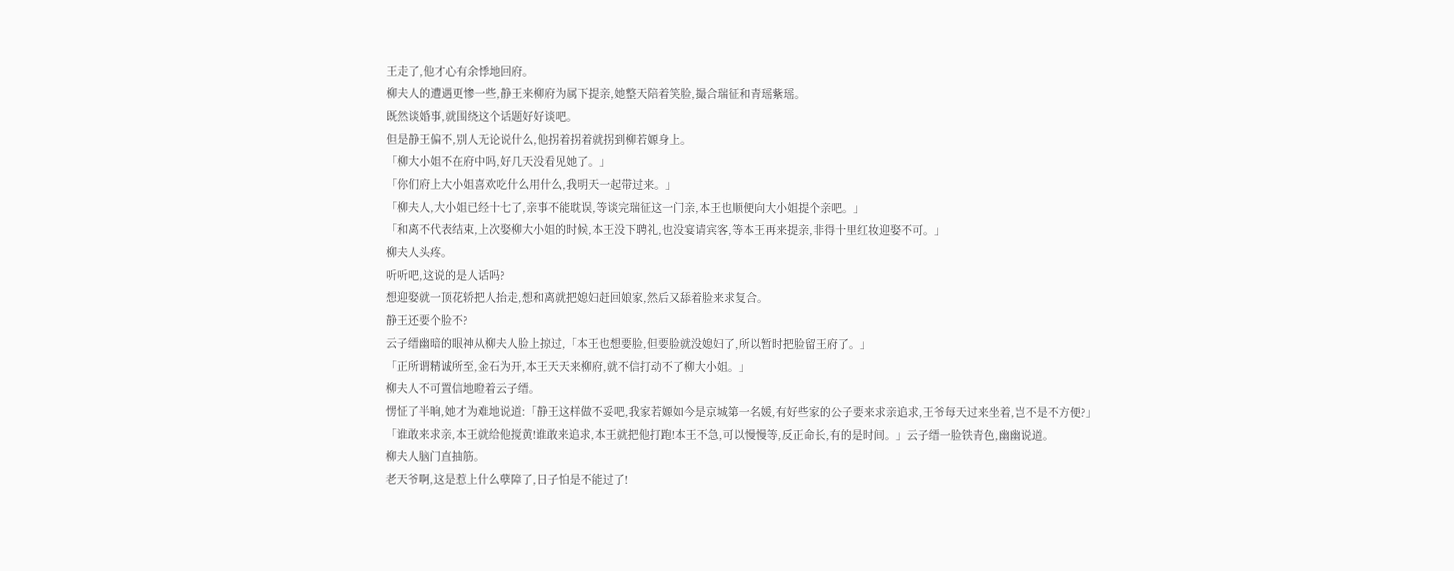王走了,他才心有余悸地回府。
柳夫人的遭遇更惨一些,静王来柳府为属下提亲,她整天陪着笑脸,撮合瑞征和青瑶紫瑶。
既然谈婚事,就围绕这个话题好好谈吧。
但是静王偏不,别人无论说什么,他拐着拐着就拐到柳若嫄身上。
「柳大小姐不在府中吗,好几天没看见她了。」
「你们府上大小姐喜欢吃什么用什么,我明天一起带过来。」
「柳夫人,大小姐已经十七了,亲事不能耽误,等谈完瑞征这一门亲,本王也顺便向大小姐提个亲吧。」
「和离不代表结束,上次娶柳大小姐的时候,本王没下聘礼,也没宴请宾客,等本王再来提亲,非得十里红妆迎娶不可。」
柳夫人头疼。
听听吧,这说的是人话吗?
想迎娶就一顶花轿把人抬走,想和离就把媳妇赶回娘家,然后又舔着脸来求复合。
静王还要个脸不?
云子缙幽暗的眼神从柳夫人脸上掠过,「本王也想要脸,但要脸就没媳妇了,所以暂时把脸留王府了。」
「正所谓精诚所至,金石为开,本王天天来柳府,就不信打动不了柳大小姐。」
柳夫人不可置信地瞪着云子缙。
愣怔了半晌,她才为难地说道:「静王这样做不妥吧,我家若嫄如今是京城第一名媛,有好些家的公子要来求亲追求,王爷每天过来坐着,岂不是不方便?」
「谁敢来求亲,本王就给他搅黄!谁敢来追求,本王就把他打跑!本王不急,可以慢慢等,反正命长,有的是时间。」云子缙一脸铁青色,幽幽说道。
柳夫人脑门直抽筋。
老天爷啊,这是惹上什么孽障了,日子怕是不能过了!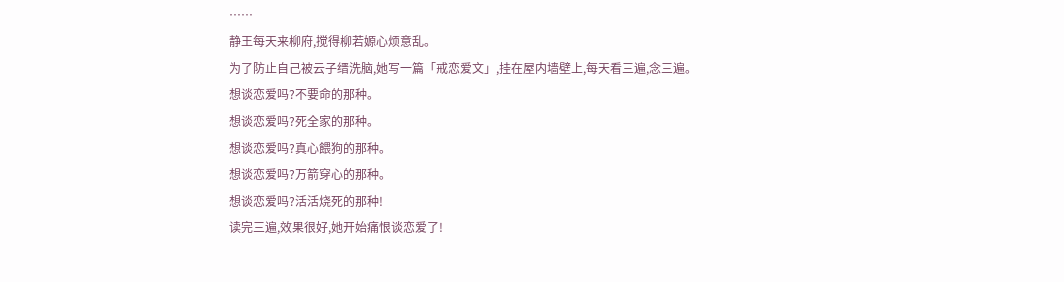……
静王每天来柳府,搅得柳若嫄心烦意乱。
为了防止自己被云子缙洗脑,她写一篇「戒恋爱文」,挂在屋内墙壁上,每天看三遍,念三遍。
想谈恋爱吗?不要命的那种。
想谈恋爱吗?死全家的那种。
想谈恋爱吗?真心餵狗的那种。
想谈恋爱吗?万箭穿心的那种。
想谈恋爱吗?活活烧死的那种!
读完三遍,效果很好,她开始痛恨谈恋爱了!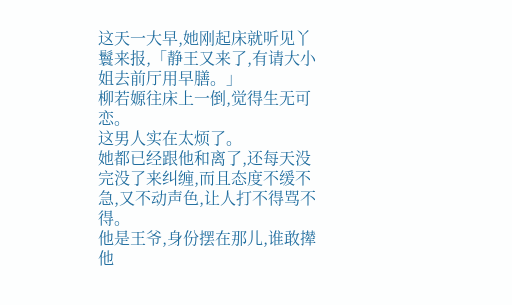这天一大早,她刚起床就听见丫鬟来报,「静王又来了,有请大小姐去前厅用早膳。」
柳若嫄往床上一倒,觉得生无可恋。
这男人实在太烦了。
她都已经跟他和离了,还每天没完没了来纠缠,而且态度不缓不急,又不动声色,让人打不得骂不得。
他是王爷,身份摆在那儿,谁敢撵他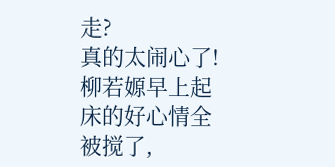走?
真的太闹心了!
柳若嫄早上起床的好心情全被搅了,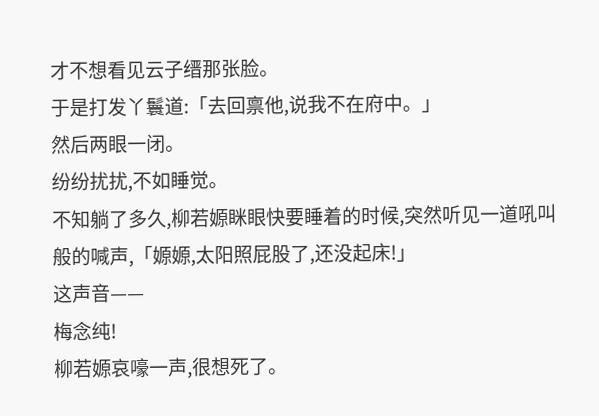才不想看见云子缙那张脸。
于是打发丫鬟道:「去回禀他,说我不在府中。」
然后两眼一闭。
纷纷扰扰,不如睡觉。
不知躺了多久,柳若嫄眯眼快要睡着的时候,突然听见一道吼叫般的喊声,「嫄嫄,太阳照屁股了,还没起床!」
这声音——
梅念纯!
柳若嫄哀嚎一声,很想死了。